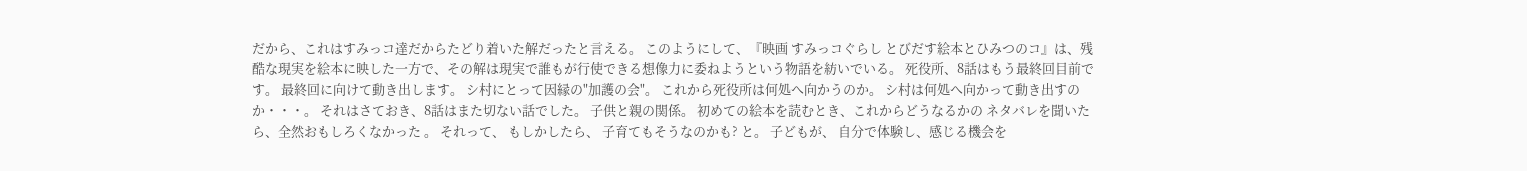だから、これはすみっコ達だからたどり着いた解だったと言える。 このようにして、『映画 すみっコぐらし とびだす絵本とひみつのコ』は、残酷な現実を絵本に映した一方で、その解は現実で誰もが行使できる想像力に委ねようという物語を紡いでいる。 死役所、8話はもう最終回目前です。 最終回に向けて動き出します。 シ村にとって因縁の"加護の会"。 これから死役所は何処へ向かうのか。 シ村は何処へ向かって動き出すのか・・・。 それはさておき、8話はまた切ない話でした。 子供と親の関係。 初めての絵本を読むとき、これからどうなるかの ネタバレを聞いたら、全然おもしろくなかった 。 それって、 もしかしたら、 子育てもそうなのかも? と。 子どもが、 自分で体験し、感じる機会を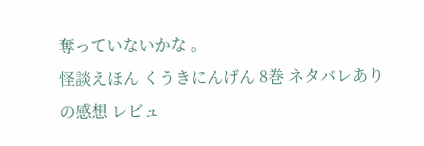奪っていないかな 。
怪談えほん くうきにんげん 8巻 ネタバレありの感想 レビュ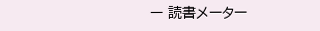ー 読書メーター